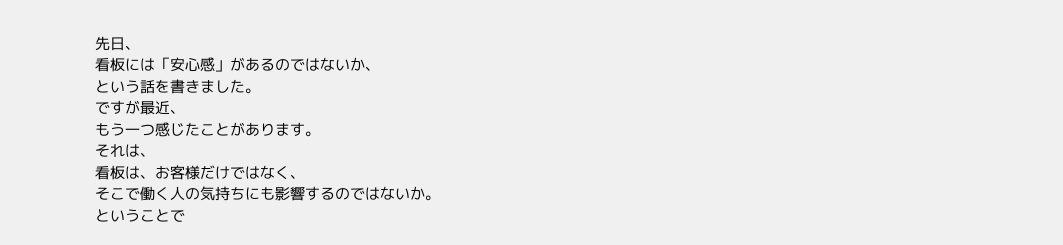先日、
看板には「安心感」があるのではないか、
という話を書きました。
ですが最近、
もう一つ感じたことがあります。
それは、
看板は、お客様だけではなく、
そこで働く人の気持ちにも影響するのではないか。
ということで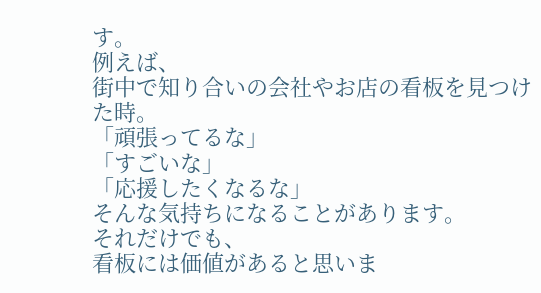す。
例えば、
街中で知り合いの会社やお店の看板を見つけた時。
「頑張ってるな」
「すごいな」
「応援したくなるな」
そんな気持ちになることがあります。
それだけでも、
看板には価値があると思いま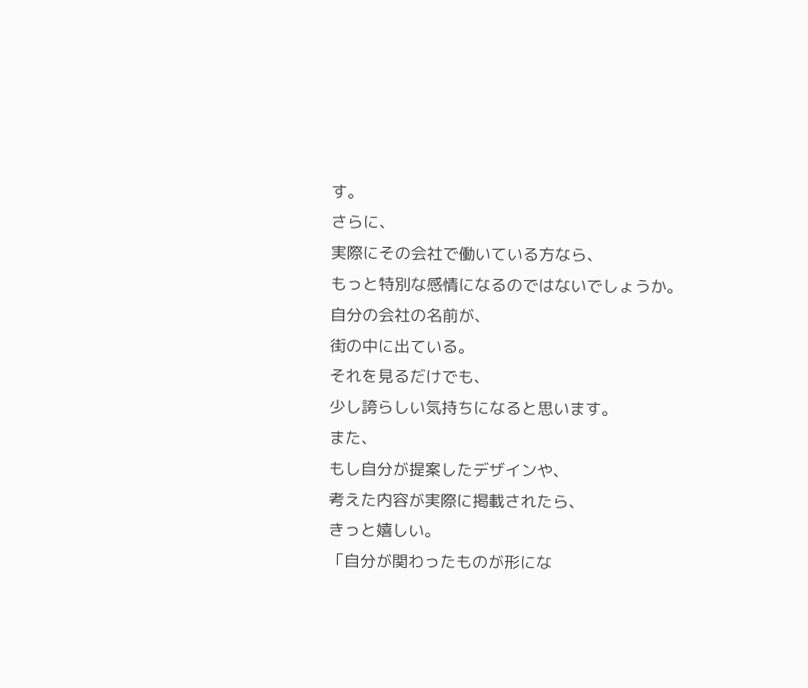す。
さらに、
実際にその会社で働いている方なら、
もっと特別な感情になるのではないでしょうか。
自分の会社の名前が、
街の中に出ている。
それを見るだけでも、
少し誇らしい気持ちになると思います。
また、
もし自分が提案したデザインや、
考えた内容が実際に掲載されたら、
きっと嬉しい。
「自分が関わったものが形にな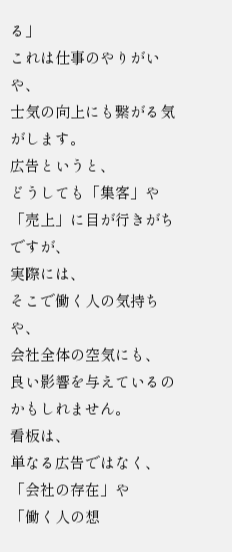る」
これは仕事のやりがいや、
士気の向上にも繋がる気がします。
広告というと、
どうしても「集客」や「売上」に目が行きがちですが、
実際には、
そこで働く人の気持ちや、
会社全体の空気にも、
良い影響を与えているのかもしれません。
看板は、
単なる広告ではなく、
「会社の存在」や
「働く人の想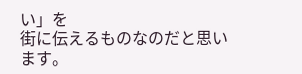い」を
街に伝えるものなのだと思います。